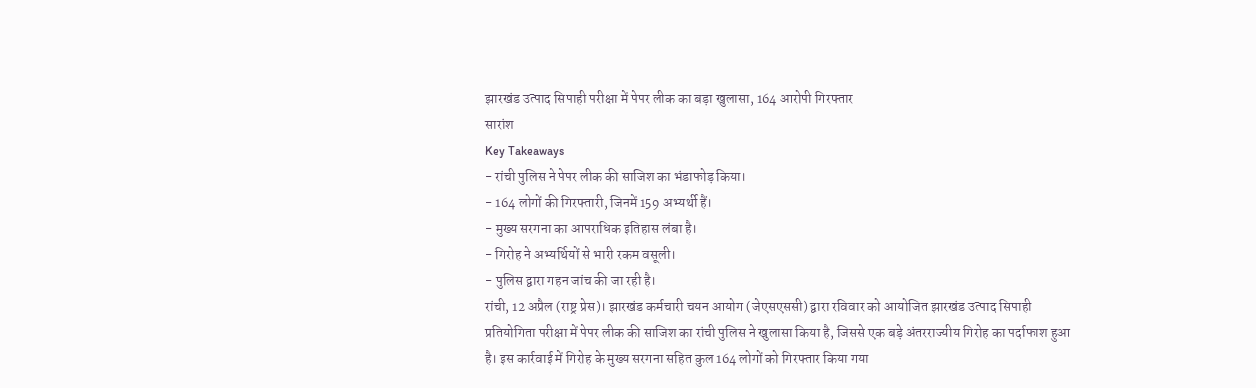झारखंड उत्पाद सिपाही परीक्षा में पेपर लीक का बड़ा खुलासा, 164 आरोपी गिरफ्तार
सारांश
Key Takeaways
- रांची पुलिस ने पेपर लीक की साजिश का भंडाफोड़ किया।
- 164 लोगों की गिरफ्तारी, जिनमें 159 अभ्यर्थी हैं।
- मुख्य सरगना का आपराधिक इतिहास लंबा है।
- गिरोह ने अभ्यर्थियों से भारी रकम वसूली।
- पुलिस द्वारा गहन जांच की जा रही है।
रांची, 12 अप्रैल (राष्ट्र प्रेस)। झारखंड कर्मचारी चयन आयोग (जेएसएससी) द्वारा रविवार को आयोजित झारखंड उत्पाद सिपाही प्रतियोगिता परीक्षा में पेपर लीक की साजिश का रांची पुलिस ने खुलासा किया है, जिससे एक बड़े अंतरराज्यीय गिरोह का पर्दाफाश हुआ है। इस कार्रवाई में गिरोह के मुख्य सरगना सहित कुल 164 लोगों को गिरफ्तार किया गया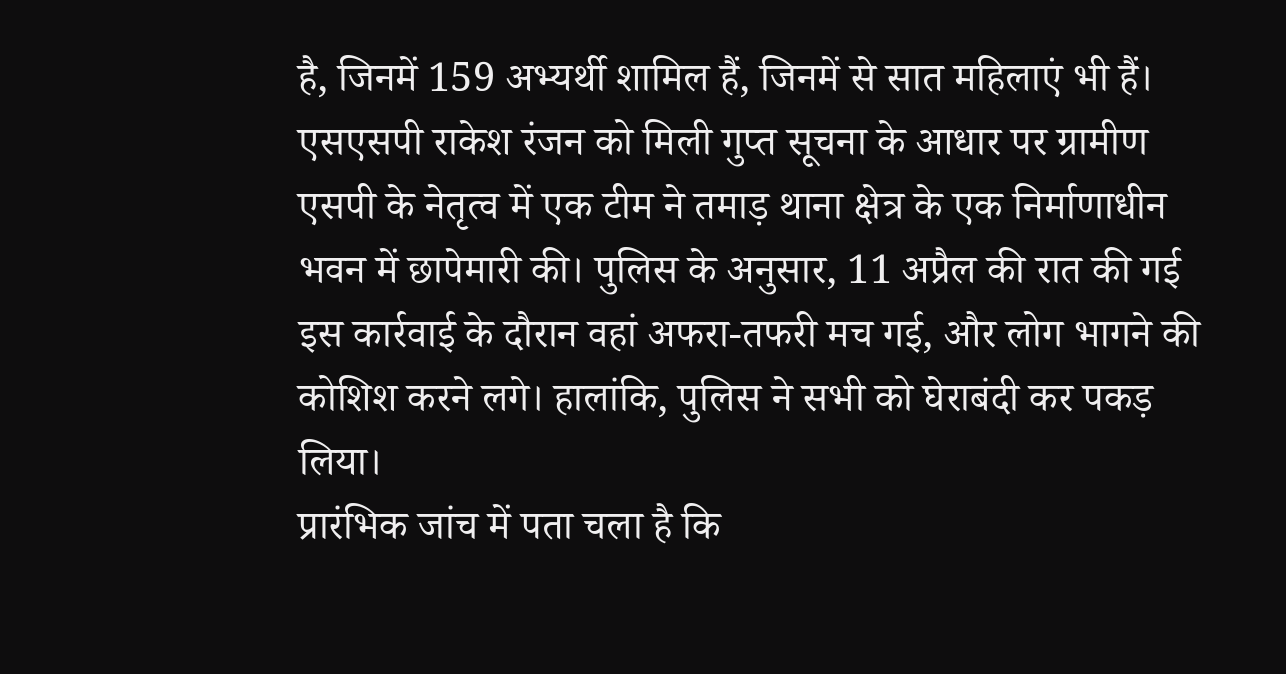है, जिनमें 159 अभ्यर्थी शामिल हैं, जिनमें से सात महिलाएं भी हैं।
एसएसपी राकेश रंजन को मिली गुप्त सूचना के आधार पर ग्रामीण एसपी के नेतृत्व में एक टीम ने तमाड़ थाना क्षेत्र के एक निर्माणाधीन भवन में छापेमारी की। पुलिस के अनुसार, 11 अप्रैल की रात की गई इस कार्रवाई के दौरान वहां अफरा-तफरी मच गई, और लोग भागने की कोशिश करने लगे। हालांकि, पुलिस ने सभी को घेराबंदी कर पकड़ लिया।
प्रारंभिक जांच में पता चला है कि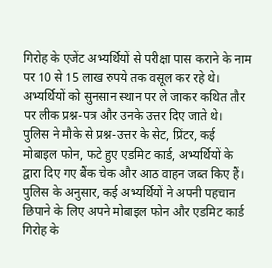गिरोह के एजेंट अभ्यर्थियों से परीक्षा पास कराने के नाम पर 10 से 15 लाख रुपये तक वसूल कर रहे थे। अभ्यर्थियों को सुनसान स्थान पर ले जाकर कथित तौर पर लीक प्रश्न-पत्र और उनके उत्तर दिए जाते थे। पुलिस ने मौके से प्रश्न-उत्तर के सेट, प्रिंटर, कई मोबाइल फोन, फटे हुए एडमिट कार्ड, अभ्यर्थियों के द्वारा दिए गए बैंक चेक और आठ वाहन जब्त किए हैं।
पुलिस के अनुसार, कई अभ्यर्थियों ने अपनी पहचान छिपाने के लिए अपने मोबाइल फोन और एडमिट कार्ड गिरोह के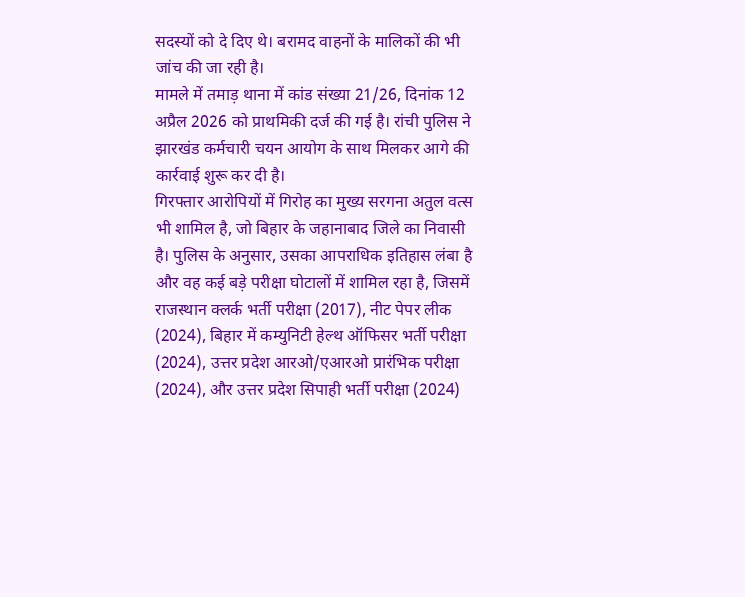सदस्यों को दे दिए थे। बरामद वाहनों के मालिकों की भी जांच की जा रही है।
मामले में तमाड़ थाना में कांड संख्या 21/26, दिनांक 12 अप्रैल 2026 को प्राथमिकी दर्ज की गई है। रांची पुलिस ने झारखंड कर्मचारी चयन आयोग के साथ मिलकर आगे की कार्रवाई शुरू कर दी है।
गिरफ्तार आरोपियों में गिरोह का मुख्य सरगना अतुल वत्स भी शामिल है, जो बिहार के जहानाबाद जिले का निवासी है। पुलिस के अनुसार, उसका आपराधिक इतिहास लंबा है और वह कई बड़े परीक्षा घोटालों में शामिल रहा है, जिसमें राजस्थान क्लर्क भर्ती परीक्षा (2017), नीट पेपर लीक (2024), बिहार में कम्युनिटी हेल्थ ऑफिसर भर्ती परीक्षा (2024), उत्तर प्रदेश आरओ/एआरओ प्रारंभिक परीक्षा (2024), और उत्तर प्रदेश सिपाही भर्ती परीक्षा (2024)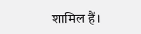शामिल हैं।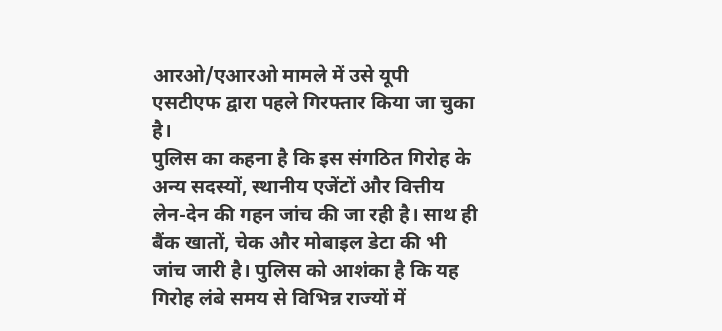आरओ/एआरओ मामले में उसे यूपी एसटीएफ द्वारा पहले गिरफ्तार किया जा चुका है।
पुलिस का कहना है कि इस संगठित गिरोह के अन्य सदस्यों, स्थानीय एजेंटों और वित्तीय लेन-देन की गहन जांच की जा रही है। साथ ही बैंक खातों, चेक और मोबाइल डेटा की भी जांच जारी है। पुलिस को आशंका है कि यह गिरोह लंबे समय से विभिन्न राज्यों में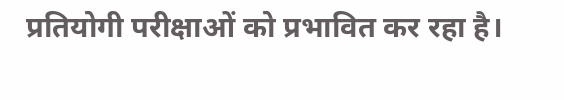प्रतियोगी परीक्षाओं को प्रभावित कर रहा है।